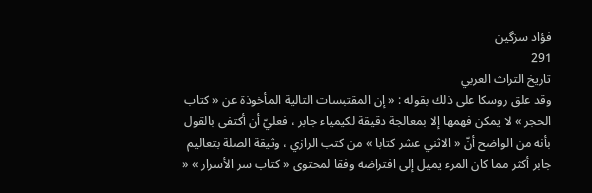فؤاد سزگين
291
تاريخ التراث العربي
وقد علق روسكا على ذلك بقوله : « إن المقتبسات التالية المأخوذة عن « كتاب الحجر » لا يمكن فهمها إلا بمعالجة دقيقة لكيمياء جابر ، فعليّ أن أكتفى بالقول بأنه من الواضح أنّ « الاثني عشر كتابا » من كتب الرازي ، وثيقة الصلة بتعاليم جابر أكثر مما كان المرء يميل إلى افتراضه وفقا لمحتوى « كتاب سر الأسرار » «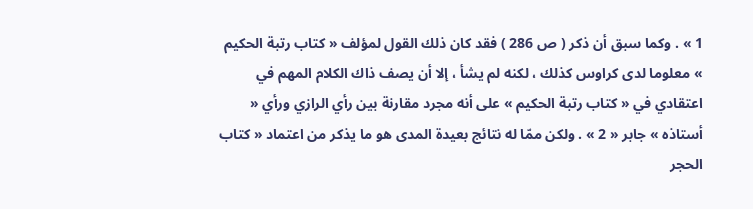1 » . وكما سبق أن ذكر ( ص 286 ) فقد كان ذلك القول لمؤلف « كتاب رتبة الحكيم » معلوما لدى كراوس كذلك ، لكنه لم يشأ ، إلا أن يصف ذاك الكلام المهم في اعتقادي في « كتاب رتبة الحكيم » على أنه مجرد مقارنة بين رأي الرازي ورأي « أستاذه » جابر « 2 » . ولكن ممّا له نتائج بعيدة المدى هو ما يذكر من اعتماد « كتاب الحجر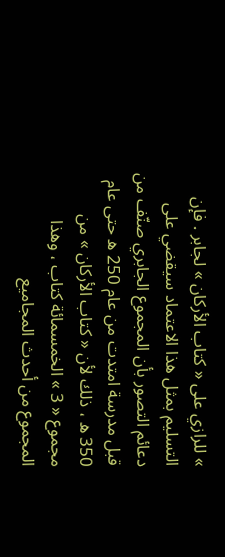» للرازي على « كتاب الأركان » لجابر . فإن التسليم بمثل هذا الاعتماد سيقضي على دعائم التصور بأن المجموع الجابري صنّف من قبل مدرسة امتدت من عام 250 ه حتى عام 350 ه ، ذلك لأن « كتاب الأركان » من مجموع « 3 » الخمسمائة كتاب ، وهذا المجموع من أحدث المجاميع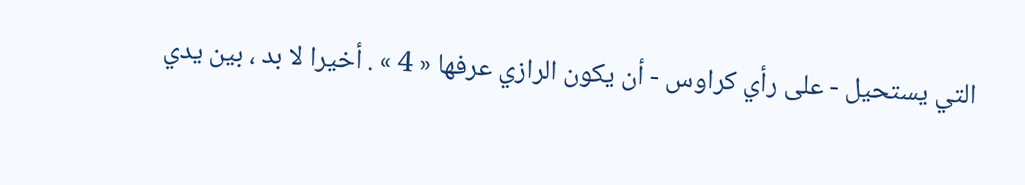التي يستحيل - على رأي كراوس - أن يكون الرازي عرفها « 4 » . أخيرا لا بد ، بين يدي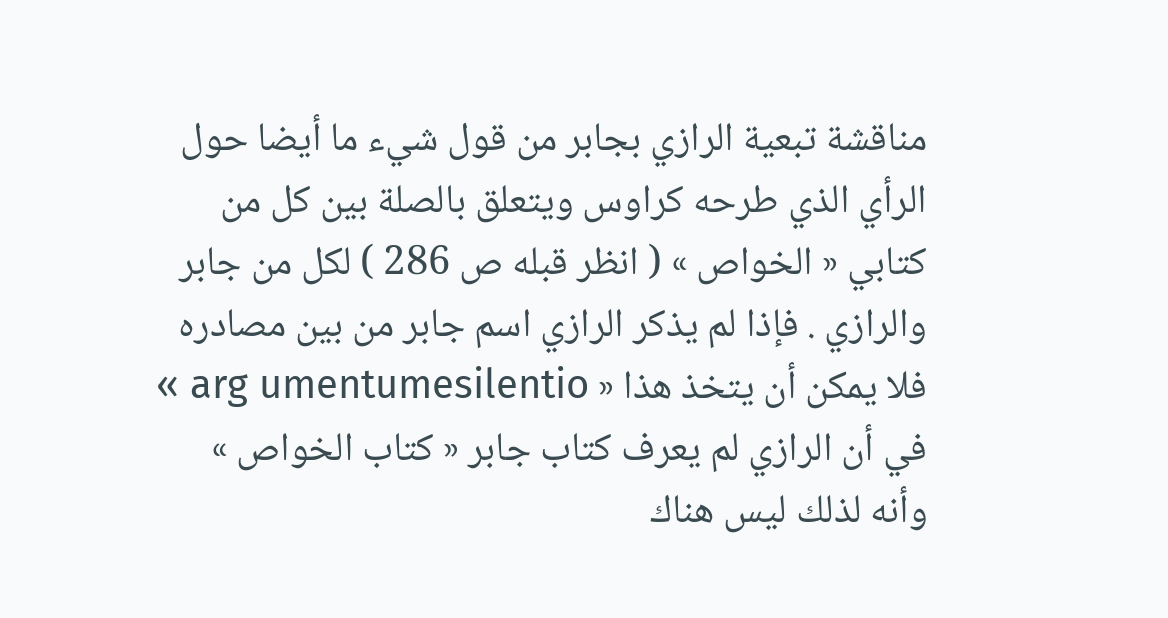مناقشة تبعية الرازي بجابر من قول شيء ما أيضا حول الرأي الذي طرحه كراوس ويتعلق بالصلة بين كل من كتابي « الخواص » ( انظر قبله ص 286 ) لكل من جابر والرازي . فإذا لم يذكر الرازي اسم جابر من بين مصادره فلا يمكن أن يتخذ هذا « arg umentumesilentio » في أن الرازي لم يعرف كتاب جابر « كتاب الخواص » وأنه لذلك ليس هناك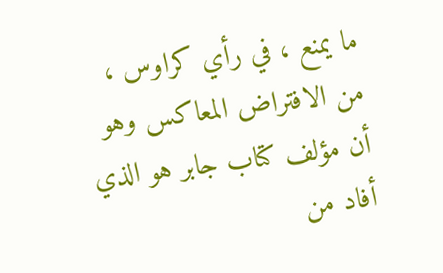ما يمنع ، في رأي كراوس ، من الافتراض المعاكس وهو أن مؤلف كتاب جابر هو الذي أفاد من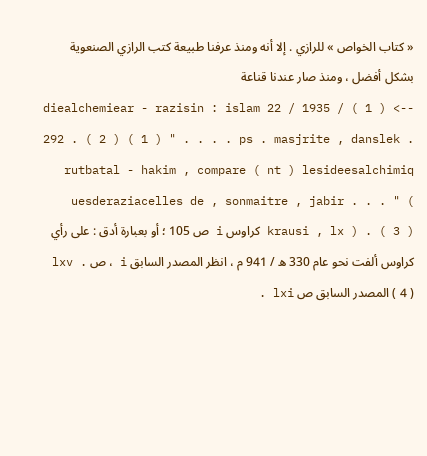« كتاب الخواص » للرازي . إلا أنه ومنذ عرفنا طبيعة كتب الرازي الصنعوية بشكل أفضل ، ومنذ صار عندنا قناعة
--> ( 1 ) diealchemiear - razisin : islam 22 / 1935 / 292 . ( 2 ) ( 1 ) " . . . . ps . masjrite , danslek . rutbatal - hakim , compare ( nt ) lesideesalchimiq uesderaziacelles de , sonmaitre , jabir . . . " ( krausi , lx ) . ( 3 ) كراوس i ص 105 ؛ أو بعبارة أدق : على رأي كراوس ألفت نحو عام 330 ه / 941 م ، انظر المصدر السابق i ، ص lxv . ( 4 ) المصدر السابق ص lxi .